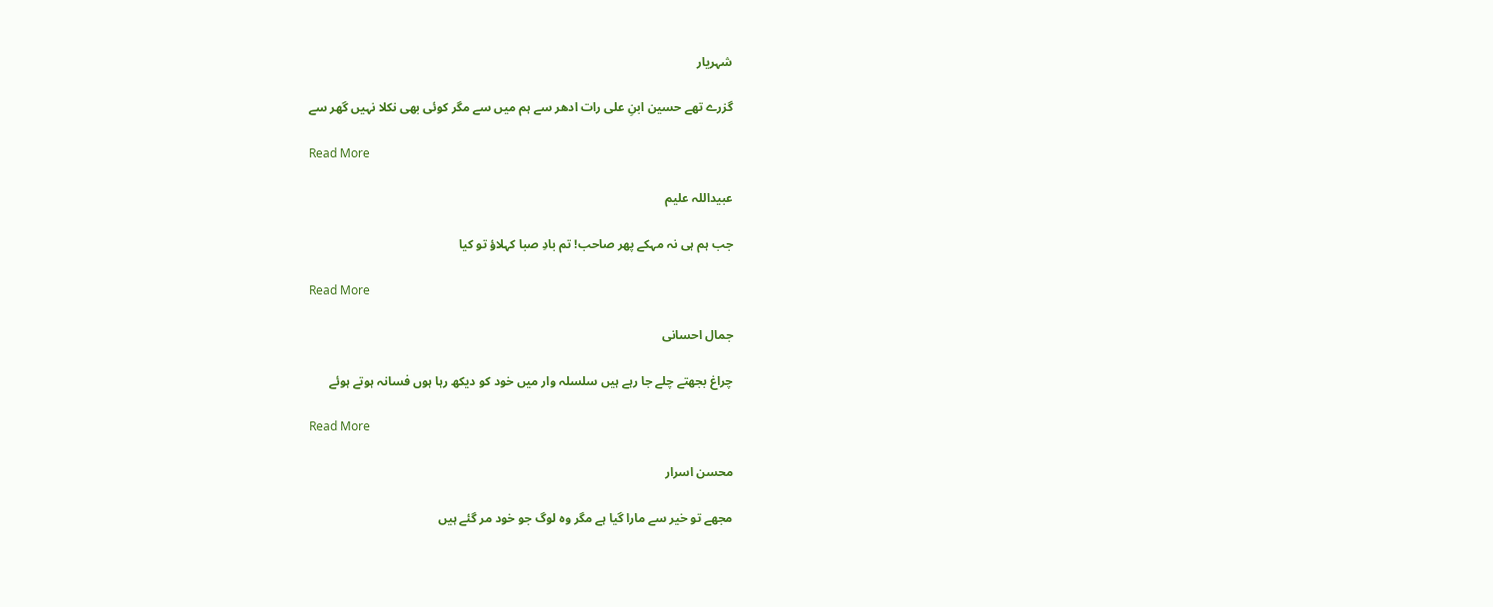شہریار

گزرے تھے حسین ابنِ علی رات ادھر سے ہم میں سے مگر کوئی بھی نکلا نہیں گھر سے

Read More

عبیداللہ علیم

جب ہم ہی نہ مہکے پھر صاحب! تم بادِ صبا کہلاؤ تو کیا

Read More

جمال احسانی

چراغ بجھتے چلے جا رہے ہیں سلسلہ وار میں خود کو دیکھ رہا ہوں فسانہ ہوتے ہوئے

Read More

محسن اسرار

مجھے تو خیر سے مارا گیا ہے مگر وہ لوگ جو خود مر گئے ہیں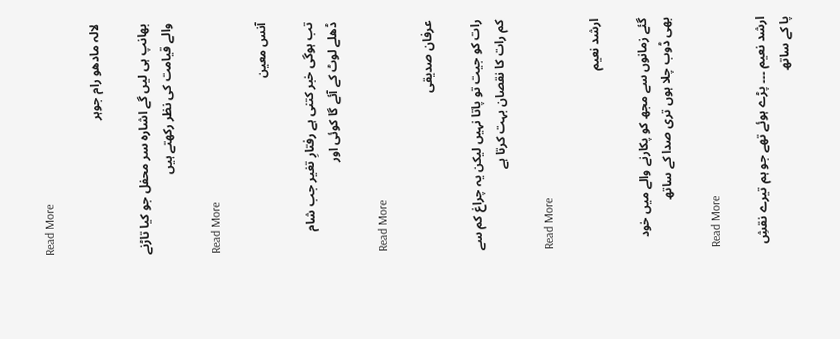Read More

لالہ مادھو رام جوہر

بھانپ ہی لیں گے اشارہ سر محفل جو کیا تاڑنے والے قیامت کی نظر رکھتے ہیں

Read More

آنس معین

تب ہوگی خبر کتنی ہے رفتارِ تغیر جب شام ڈھلے لوٹ کے آئے گا کوئی اور

Read More

عرفان صدیقی

رات کو جیت تو پاتا نہیں لیکن یہ چراغ کم سے کم رات کا نقصان بہت کرتا ہے

Read More

ارشد نعیم

گئے زمانوں سے مجھ کو پکارنے والے میں خود بھی ڈوب چلا ہوں تری صدا کے ساتھ

Read More

ارشد نعیم ۔۔۔ پڑے ہوئے تھے جو ہم تیرے نقشِ پا کے ساتھ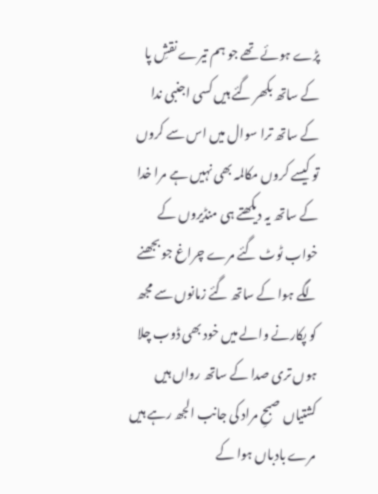پڑے ہوئے تھے جو ہم تیرے نقشِ پا کے ساتھ بکھر گئے ہیں کسی اجنبی ندا کے ساتھ ترا سوال میں اس سے کروں تو کیسے کروں مکالمہ بھی نہیں ہے مرا خدا کے ساتھ یہ دیکھتے ہی منڈیروں کے خواب ٹوٹ گئے مرے چراغ جو بجھنے لگے ہوا کے ساتھ گئے زمانوں سے مجھ کو پکارنے والے میں خود بھی ڈوب چلا ہوں تری صدا کے ساتھ رواں ہیں کشتیاں صبحِ مراد کی جانب الجھ رہے ہیں مرے بادباں ہوا کے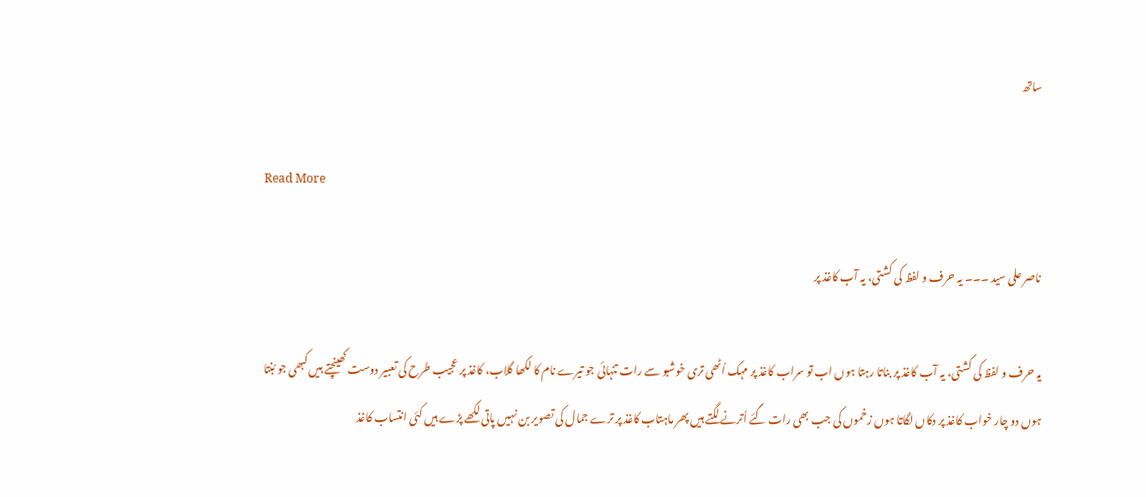ساتھ

Read More

ناصر علی سید ۔۔۔ یہ حرف و لفظ کی کشتی، یہ آب کاغذ پر

یہ حرف و لفظ کی کشتی، یہ آب کاغذ پر بناتا رہتا ہوں اب تو سراب کاغذ پر مہک اُٹھی تری خوشبو سے رات تنہائی جو تیرے نام کا لکھا گلاب، کاغذ پر عجیب طرح کی تعبیر دوست کھینچتے ہیں کبھی جو بُنتا ہوں دو چار خواب کاغذ پر دکاں لگاتا ہوں زخموں کی جب بھی رات گئے اُترنے لگتے ہیں پھر ماہتاب کاغذ پر ترے جمال کی تصویر بن نہیں پاتی لکھے پڑے ہیں کئی انتساب کاغذ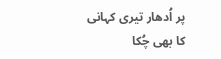پر اُدھار تیری کہانی کا بھی چُکا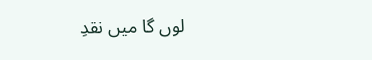لوں گا میں نقدِ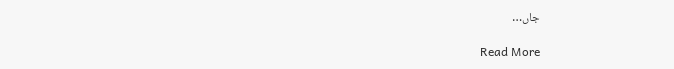جاں…

Read More